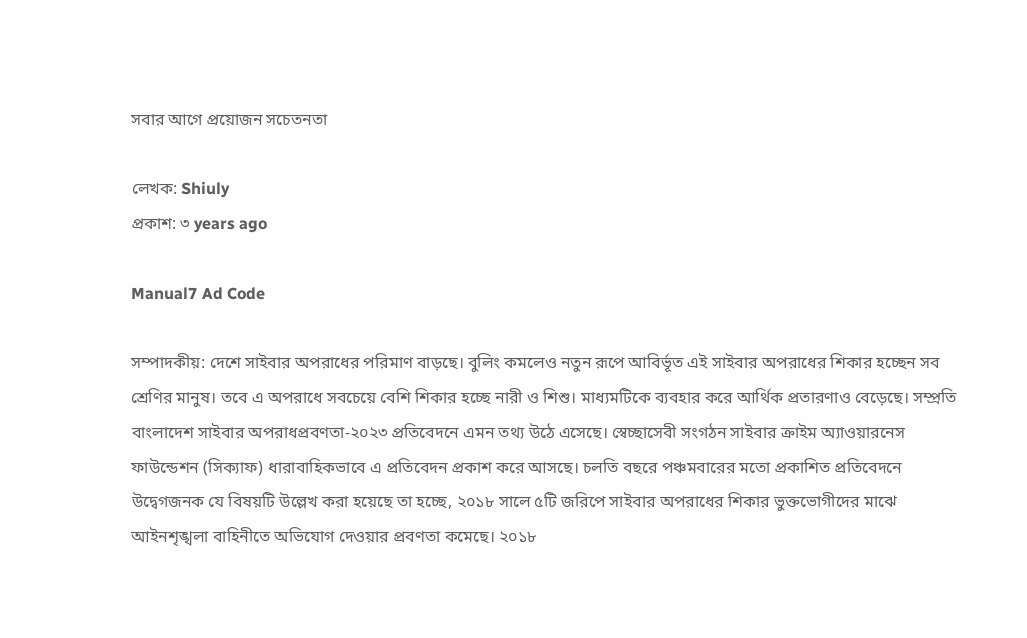সবার আগে প্রয়োজন সচেতনতা

লেখক: Shiuly
প্রকাশ: ৩ years ago

Manual7 Ad Code

সম্পাদকীয়: দেশে সাইবার অপরাধের পরিমাণ বাড়ছে। বুলিং কমলেও নতুন রূপে আবির্ভূত এই সাইবার অপরাধের শিকার হচ্ছেন সব শ্রেণির মানুষ। তবে এ অপরাধে সবচেয়ে বেশি শিকার হচ্ছে নারী ও শিশু। মাধ্যমটিকে ব্যবহার করে আর্থিক প্রতারণাও বেড়েছে। সম্প্রতি বাংলাদেশ সাইবার অপরাধপ্রবণতা-২০২৩ প্রতিবেদনে এমন তথ্য উঠে এসেছে। স্বেচ্ছাসেবী সংগঠন সাইবার ক্রাইম অ্যাওয়ারনেস ফাউন্ডেশন (সিক্যাফ) ধারাবাহিকভাবে এ প্রতিবেদন প্রকাশ করে আসছে। চলতি বছরে পঞ্চমবারের মতো প্রকাশিত প্রতিবেদনে উদ্বেগজনক যে বিষয়টি উল্লেখ করা হয়েছে তা হচ্ছে, ২০১৮ সালে ৫টি জরিপে সাইবার অপরাধের শিকার ভুক্তভোগীদের মাঝে আইনশৃঙ্খলা বাহিনীতে অভিযোগ দেওয়ার প্রবণতা কমেছে। ২০১৮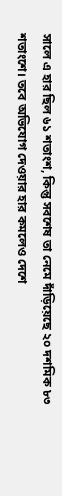সালে এ হার ছিল ৬১ শতাংশ, কিন্তু সবশেষ তা নেমে দাঁড়িয়েছে ২০ দশমিক ৮৩ শতাংশে। তবে অভিযোগ দেওয়ার হার কমলেও দেশে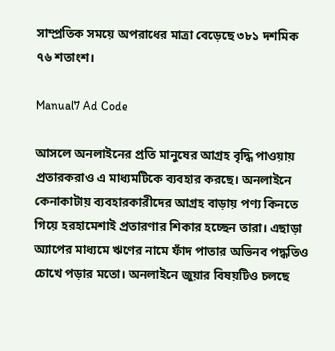সাম্প্রতিক সময়ে অপরাধের মাত্রা বেড়েছে ৩৮১ দশমিক ৭৬ শতাংশ।

Manual7 Ad Code

আসলে অনলাইনের প্রতি মানুষের আগ্রহ বৃদ্ধি পাওয়ায় প্রতারকরাও এ মাধ্যমটিকে ব্যবহার করছে। অনলাইনে কেনাকাটায় ব্যবহারকারীদের আগ্রহ বাড়ায় পণ্য কিনতে গিয়ে হরহামেশাই প্রতারণার শিকার হচ্ছেন তারা। এছাড়া অ্যাপের মাধ্যমে ঋণের নামে ফাঁদ পাতার অভিনব পদ্ধতিও চোখে পড়ার মতো। অনলাইনে জুয়ার বিষয়টিও চলছে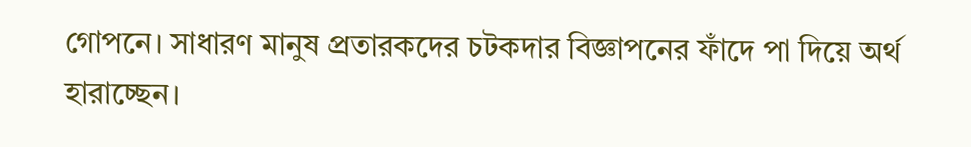গোপনে। সাধারণ মানুষ প্রতারকদের চটকদার বিজ্ঞাপনের ফাঁদে পা দিয়ে অর্থ হারাচ্ছেন।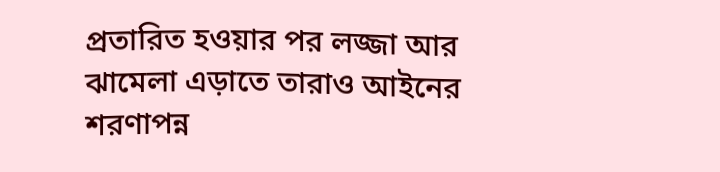প্রতারিত হওয়ার পর লজ্জা আর ঝামেলা এড়াতে তারাও আইনের শরণাপন্ন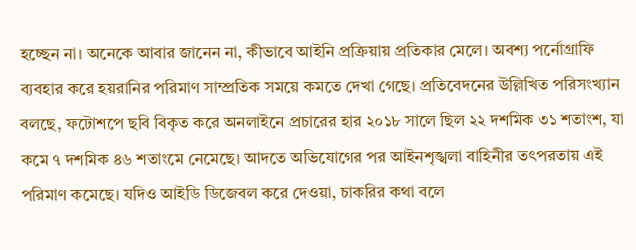হচ্ছেন না। অনেকে আবার জানেন না, কীভাবে আইনি প্রক্রিয়ায় প্রতিকার মেলে। অবশ্য পর্নোগ্রাফি ব্যবহার করে হয়রানির পরিমাণ সাম্প্রতিক সময়ে কমতে দেখা গেছে। প্রতিবেদনের উল্লিখিত পরিসংখ্যান বলছে, ফটোশপে ছবি বিকৃত করে অনলাইনে প্রচারের হার ২০১৮ সালে ছিল ২২ দশমিক ৩১ শতাংশ, যা কমে ৭ দশমিক ৪৬ শতাংমে নেমেছে। আদতে অভিযোগের পর আইনশৃঙ্খলা বাহিনীর তৎপরতায় এই পরিমাণ কমেছে। যদিও আইডি ডিজেবল করে দেওয়া, চাকরির কথা বলে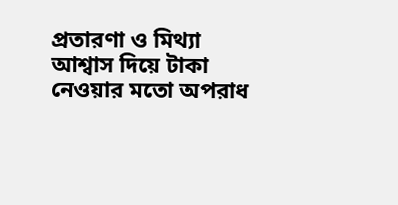প্রতারণা ও মিথ্যা আশ্বাস দিয়ে টাকা নেওয়ার মতো অপরাধ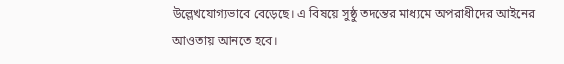উল্লেখযোগ্যভাবে বেড়েছে। এ বিষয়ে সুষ্ঠু তদন্তের মাধ্যমে অপরাধীদের আইনের আওতায় আনতে হবে।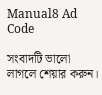Manual8 Ad Code

সংবাদটি ভালো লাগলে শেয়ার করুন।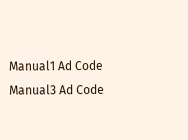Manual1 Ad Code
Manual3 Ad Code